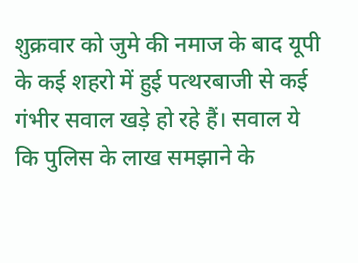शुक्रवार को जुमे की नमाज के बाद यूपी के कई शहरो में हुई पत्थरबाजी से कई गंभीर सवाल खड़े हो रहे हैं। सवाल ये कि पुलिस के लाख समझाने के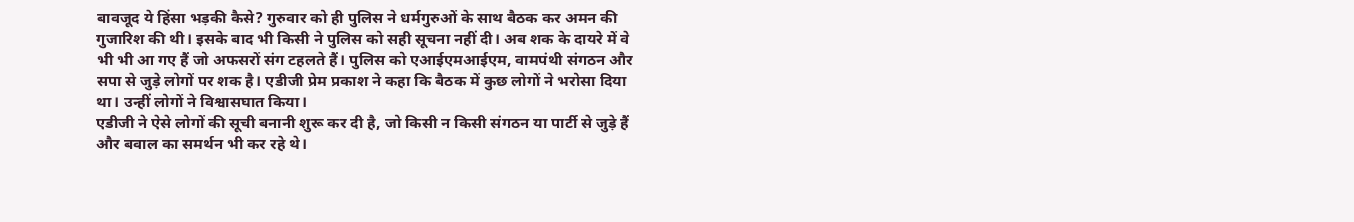बावजूद ये हिंसा भड़की कैसे? गुरुवार को ही पुलिस ने धर्मगुरुओं के साथ बैठक कर अमन की गुजारिश की थी। इसके बाद भी किसी ने पुलिस को सही सूचना नहीं दी। अब शक के दायरे में वे भी भी आ गए हैं जो अफसरों संग टहलते हैं। पुलिस को एआईएमआईएम, वामपंथी संगठन और सपा से जुड़े लोगों पर शक है। एडीजी प्रेम प्रकाश ने कहा कि बैठक में कुछ लोगों ने भरोसा दिया था। उन्हीं लोगों ने विश्वासघात किया।
एडीजी ने ऐसे लोगों की सूची बनानी शुरू कर दी है, जो किसी न किसी संगठन या पार्टी से जुड़े हैं और बवाल का समर्थन भी कर रहे थे।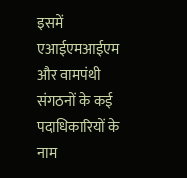इसमें एआईएमआईएम और वामपंथी संगठनों के कई पदाधिकारियों के नाम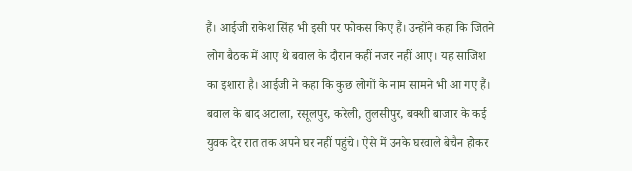हैं। आईजी राकेश सिंह भी इसी पर फोकस किए हैं। उन्होंने कहा कि जितने लोग बैठक में आए थे बवाल के दौरान कहीं नजर नहीं आए। यह साजिश का इशारा है। आईजी ने कहा कि कुछ लोगों के नाम सामने भी आ गए हैं।
बवाल के बाद अटाला, रसूलपुर, करेली, तुलसीपुर, बक्शी बाजार के कई युवक देर रात तक अपने घर नहीं पहुंचे। ऐसे में उनके घरवाले बेचैन होकर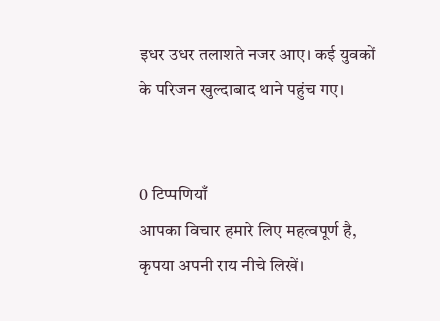इधर उधर तलाशते नजर आए। कई युवकों के परिजन खुल्दाबाद थाने पहुंच गए।


0 टिप्पणियाँ
आपका विचार हमारे लिए महत्वपूर्ण है, कृपया अपनी राय नीचे लिखें।